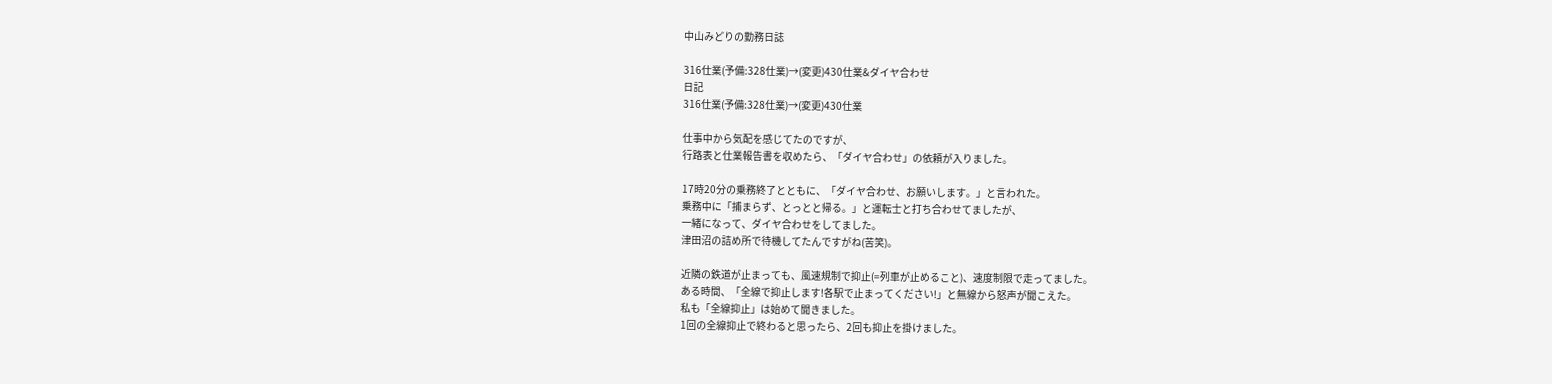中山みどりの勤務日誌

316仕業(予備:328仕業)→(変更)430仕業&ダイヤ合わせ
日記
316仕業(予備:328仕業)→(変更)430仕業

仕事中から気配を感じてたのですが、
行路表と仕業報告書を収めたら、「ダイヤ合わせ」の依頼が入りました。

17時20分の乗務終了とともに、「ダイヤ合わせ、お願いします。」と言われた。
乗務中に「捕まらず、とっとと帰る。」と運転士と打ち合わせてましたが、
一緒になって、ダイヤ合わせをしてました。
津田沼の詰め所で待機してたんですがね(苦笑)。

近隣の鉄道が止まっても、風速規制で抑止(=列車が止めること)、速度制限で走ってました。
ある時間、「全線で抑止します!各駅で止まってください!」と無線から怒声が聞こえた。
私も「全線抑止」は始めて聞きました。
1回の全線抑止で終わると思ったら、2回も抑止を掛けました。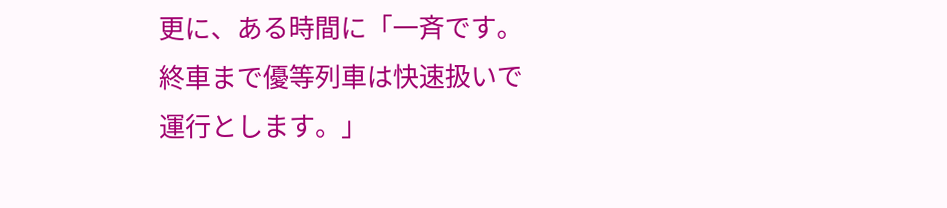更に、ある時間に「一斉です。終車まで優等列車は快速扱いで運行とします。」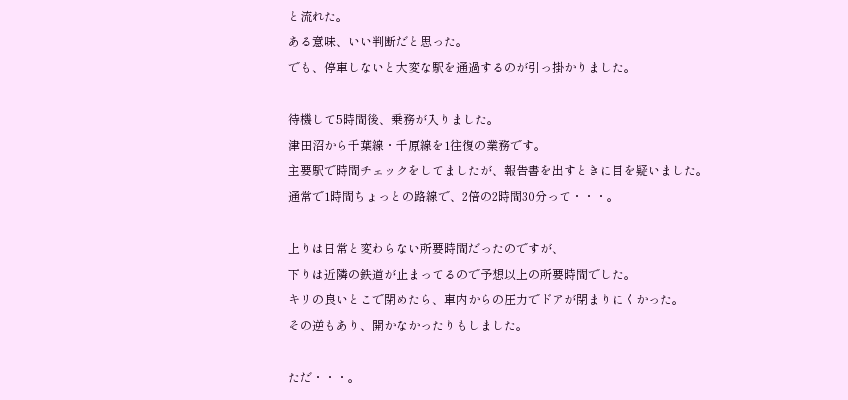と流れた。
ある意味、いい判断だと思った。
でも、停車しないと大変な駅を通過するのが引っ掛かりました。

待機して5時間後、乗務が入りました。
津田沼から千葉線・千原線を1往復の業務です。
主要駅で時間チェックをしてましたが、報告書を出すときに目を疑いました。
通常で1時間ちょっとの路線で、2倍の2時間30分って・・・。

上りは日常と変わらない所要時間だったのですが、
下りは近隣の鉄道が止まってるので予想以上の所要時間でした。
キリの良いとこで閉めたら、車内からの圧力でドアが閉まりにくかった。
その逆もあり、開かなかったりもしました。

ただ・・・。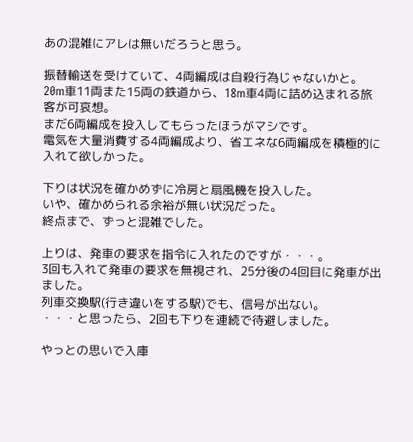あの混雑にアレは無いだろうと思う。

振替輸送を受けていて、4両編成は自殺行為じゃないかと。
20m車11両また15両の鉄道から、18m車4両に詰め込まれる旅客が可哀想。
まだ6両編成を投入してもらったほうがマシです。
電気を大量消費する4両編成より、省エネな6両編成を積極的に入れて欲しかった。

下りは状況を確かめずに冷房と扇風機を投入した。
いや、確かめられる余裕が無い状況だった。
終点まで、ずっと混雑でした。

上りは、発車の要求を指令に入れたのですが・・・。
3回も入れて発車の要求を無視され、25分後の4回目に発車が出ました。
列車交換駅(行き違いをする駅)でも、信号が出ない。
・・・と思ったら、2回も下りを連続で待避しました。

やっとの思いで入庫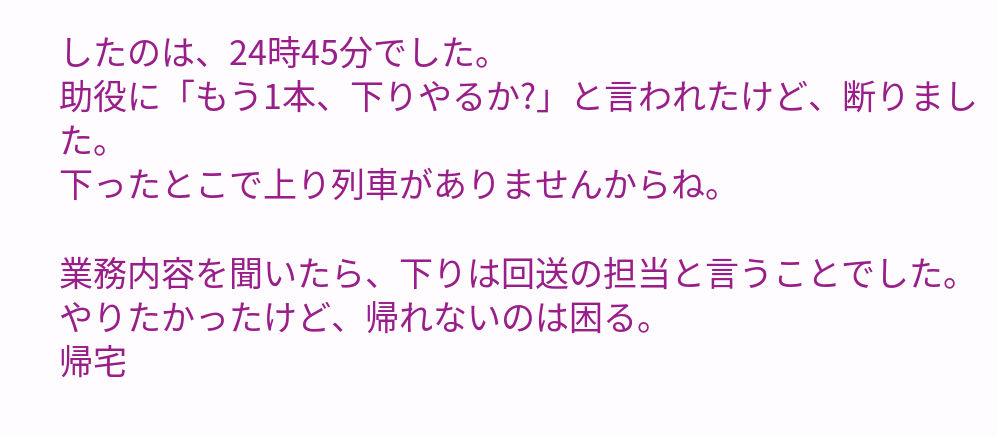したのは、24時45分でした。
助役に「もう1本、下りやるか?」と言われたけど、断りました。
下ったとこで上り列車がありませんからね。

業務内容を聞いたら、下りは回送の担当と言うことでした。
やりたかったけど、帰れないのは困る。
帰宅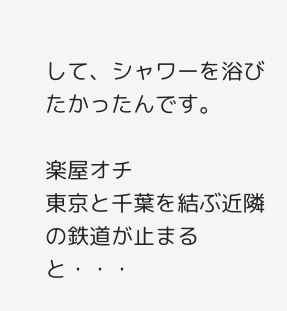して、シャワーを浴びたかったんです。

楽屋オチ
東京と千葉を結ぶ近隣の鉄道が止まると・・・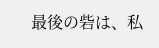最後の砦は、私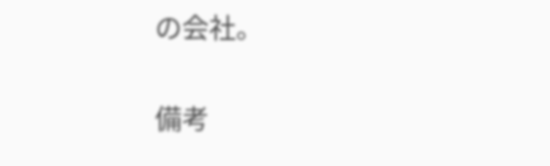の会社。

備考